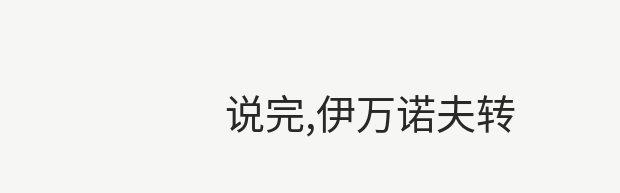说完,伊万诺夫转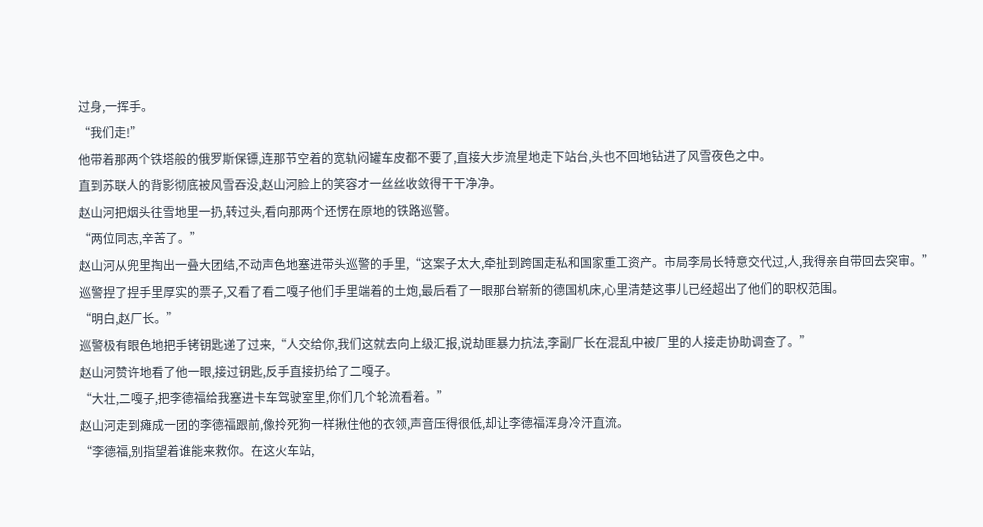过身,一挥手。
“我们走!”
他带着那两个铁塔般的俄罗斯保镖,连那节空着的宽轨闷罐车皮都不要了,直接大步流星地走下站台,头也不回地钻进了风雪夜色之中。
直到苏联人的背影彻底被风雪吞没,赵山河脸上的笑容才一丝丝收敛得干干净净。
赵山河把烟头往雪地里一扔,转过头,看向那两个还愣在原地的铁路巡警。
“两位同志,辛苦了。”
赵山河从兜里掏出一叠大团结,不动声色地塞进带头巡警的手里,“这案子太大,牵扯到跨国走私和国家重工资产。市局李局长特意交代过,人,我得亲自带回去突审。”
巡警捏了捏手里厚实的票子,又看了看二嘎子他们手里端着的土炮,最后看了一眼那台崭新的德国机床,心里清楚这事儿已经超出了他们的职权范围。
“明白,赵厂长。”
巡警极有眼色地把手铐钥匙递了过来,“人交给你,我们这就去向上级汇报,说劫匪暴力抗法,李副厂长在混乱中被厂里的人接走协助调查了。”
赵山河赞许地看了他一眼,接过钥匙,反手直接扔给了二嘎子。
“大壮,二嘎子,把李德福给我塞进卡车驾驶室里,你们几个轮流看着。”
赵山河走到瘫成一团的李德福跟前,像拎死狗一样揪住他的衣领,声音压得很低,却让李德福浑身冷汗直流。
“李德福,别指望着谁能来救你。在这火车站,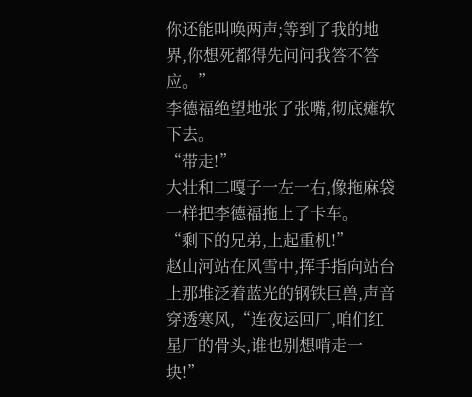你还能叫唤两声;等到了我的地界,你想死都得先问问我答不答应。”
李德福绝望地张了张嘴,彻底瘫软下去。
“带走!”
大壮和二嘎子一左一右,像拖麻袋一样把李德福拖上了卡车。
“剩下的兄弟,上起重机!”
赵山河站在风雪中,挥手指向站台上那堆泛着蓝光的钢铁巨兽,声音穿透寒风,“连夜运回厂,咱们红星厂的骨头,谁也别想啃走一块!”